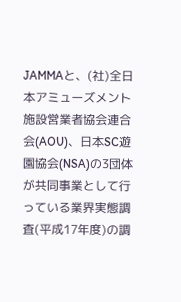JAMMAと、(社)全日本アミューズメント施設営業者協会連合会(AOU)、日本SC遊園協会(NSA)の3団体が共同事業として行っている業界実態調査(平成17年度)の調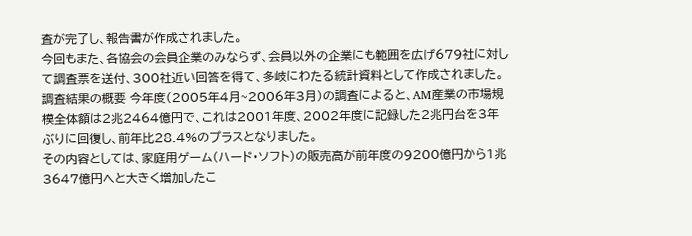査が完了し、報告書が作成されました。
今回もまた、各協会の会員企業のみならず、会員以外の企業にも範囲を広げ679社に対して調査票を送付、300社近い回答を得て、多岐にわたる統計資料として作成されました。
調査結果の概要 今年度(2005年4月~2006年3月)の調査によると、AM産業の市場規模全体額は2兆2464億円で、これは2001年度、2002年度に記録した2兆円台を3年ぶりに回復し、前年比28.4%のプラスとなりました。
その内容としては、家庭用ゲーム(ハード・ソフト)の販売高が前年度の9200億円から1兆3647億円へと大きく増加したこ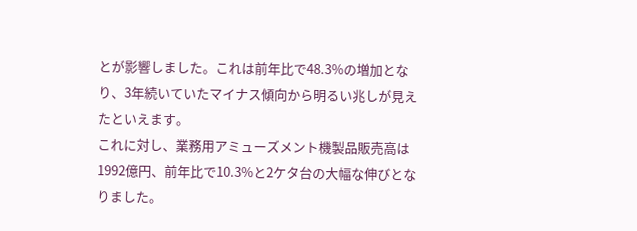とが影響しました。これは前年比で48.3%の増加となり、3年続いていたマイナス傾向から明るい兆しが見えたといえます。
これに対し、業務用アミューズメント機製品販売高は1992億円、前年比で10.3%と2ケタ台の大幅な伸びとなりました。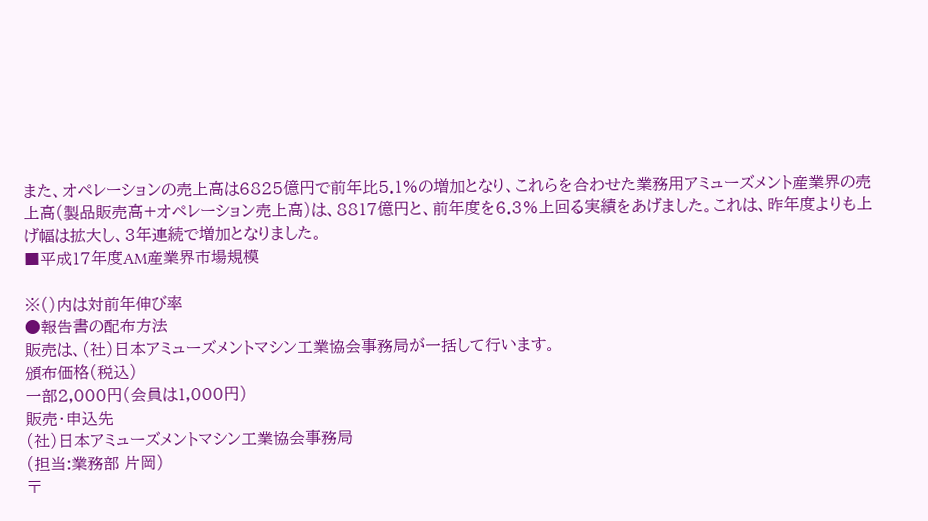また、オペレーションの売上高は6825億円で前年比5.1%の増加となり、これらを合わせた業務用アミューズメント産業界の売上高(製品販売高+オペレーション売上高)は、8817億円と、前年度を6.3%上回る実績をあげました。これは、昨年度よりも上げ幅は拡大し、3年連続で増加となりました。
■平成17年度AM産業界市場規模

※()内は対前年伸び率
●報告書の配布方法
販売は、(社)日本アミューズメントマシン工業協会事務局が一括して行います。
頒布価格(税込)
一部2,000円(会員は1,000円)
販売・申込先
(社)日本アミューズメントマシン工業協会事務局
(担当:業務部 片岡)
〒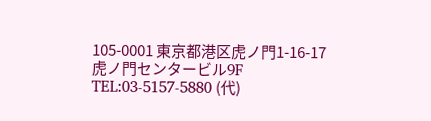105-0001 東京都港区虎ノ門1-16-17虎ノ門センタービル9F
TEL:03-5157-5880 (代)